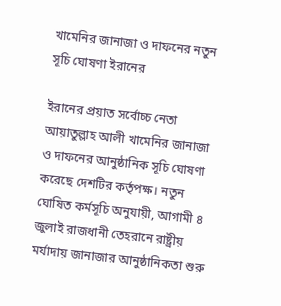খামেনির জানাজা ও দাফনের নতুন সূচি ঘোষণা ইরানের

ইরানের প্রয়াত সর্বোচ্চ নেতা আয়াতুল্লাহ আলী খামেনির জানাজা ও দাফনের আনুষ্ঠানিক সূচি ঘোষণা করেছে দেশটির কর্তৃপক্ষ। নতুন ঘোষিত কর্মসূচি অনুযায়ী, আগামী ৪ জুলাই রাজধানী তেহরানে রাষ্ট্রীয় মর্যাদায় জানাজার আনুষ্ঠানিকতা শুরু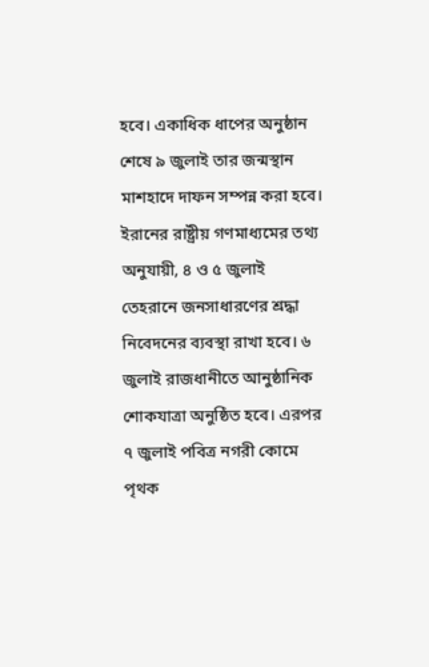হবে। একাধিক ধাপের অনুষ্ঠান শেষে ৯ জুলাই তার জন্মস্থান মাশহাদে দাফন সম্পন্ন করা হবে।
ইরানের রাষ্ট্রীয় গণমাধ্যমের তথ্য অনুযায়ী, ৪ ও ৫ জুলাই তেহরানে জনসাধারণের শ্রদ্ধা নিবেদনের ব্যবস্থা রাখা হবে। ৬ জুলাই রাজধানীতে আনুষ্ঠানিক শোকযাত্রা অনুষ্ঠিত হবে। এরপর ৭ জুলাই পবিত্র নগরী কোমে পৃথক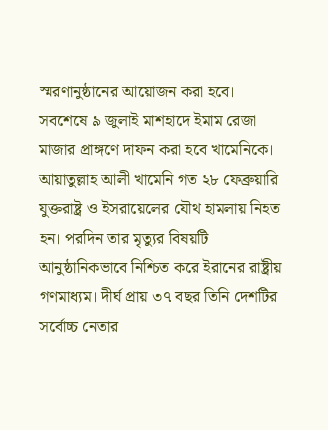স্মরণানুষ্ঠানের আয়োজন করা হবে। সবশেষে ৯ জুলাই মাশহাদে ইমাম রেজা মাজার প্রাঙ্গণে দাফন করা হবে খামেনিকে।
আয়াতুল্লাহ আলী খামেনি গত ২৮ ফেব্রুয়ারি যুক্তরাষ্ট্র ও ইসরায়েলের যৌথ হামলায় নিহত হন। পরদিন তার মৃত্যুর বিষয়টি আনুষ্ঠানিকভাবে নিশ্চিত করে ইরানের রাষ্ট্রীয় গণমাধ্যম। দীর্ঘ প্রায় ৩৭ বছর তিনি দেশটির সর্বোচ্চ নেতার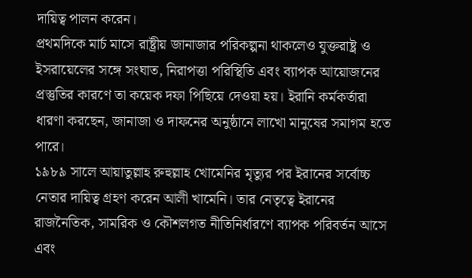দায়িত্ব পালন করেন।
প্রথমদিকে মার্চ মাসে রাষ্ট্রীয় জানাজার পরিকল্পনা থাকলেও যুক্তরাষ্ট্র ও ইসরায়েলের সঙ্গে সংঘাত, নিরাপত্তা পরিস্থিতি এবং ব্যাপক আয়োজনের প্রস্তুতির কারণে তা কয়েক দফা পিছিয়ে দেওয়া হয়। ইরানি কর্মকর্তারা ধারণা করছেন, জানাজা ও দাফনের অনুষ্ঠানে লাখো মানুষের সমাগম হতে পারে।
১৯৮৯ সালে আয়াতুল্লাহ রুহুল্লাহ খোমেনির মৃত্যুর পর ইরানের সর্বোচ্চ নেতার দায়িত্ব গ্রহণ করেন আলী খামেনি। তার নেতৃত্বে ইরানের রাজনৈতিক, সামরিক ও কৌশলগত নীতিনির্ধারণে ব্যাপক পরিবর্তন আসে এবং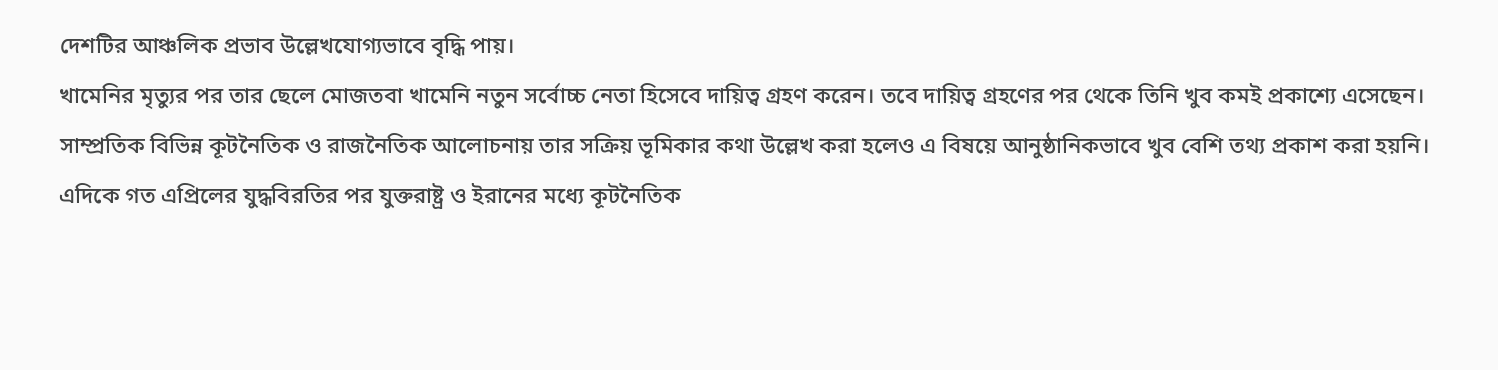দেশটির আঞ্চলিক প্রভাব উল্লেখযোগ্যভাবে বৃদ্ধি পায়।
খামেনির মৃত্যুর পর তার ছেলে মোজতবা খামেনি নতুন সর্বোচ্চ নেতা হিসেবে দায়িত্ব গ্রহণ করেন। তবে দায়িত্ব গ্রহণের পর থেকে তিনি খুব কমই প্রকাশ্যে এসেছেন। সাম্প্রতিক বিভিন্ন কূটনৈতিক ও রাজনৈতিক আলোচনায় তার সক্রিয় ভূমিকার কথা উল্লেখ করা হলেও এ বিষয়ে আনুষ্ঠানিকভাবে খুব বেশি তথ্য প্রকাশ করা হয়নি।
এদিকে গত এপ্রিলের যুদ্ধবিরতির পর যুক্তরাষ্ট্র ও ইরানের মধ্যে কূটনৈতিক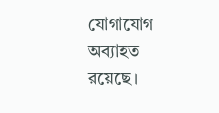যোগাযোগ অব্যাহত রয়েছে।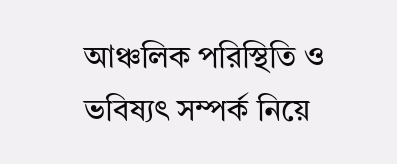আঞ্চলিক পরিস্থিতি ও ভবিষ্যৎ সম্পর্ক নিয়ে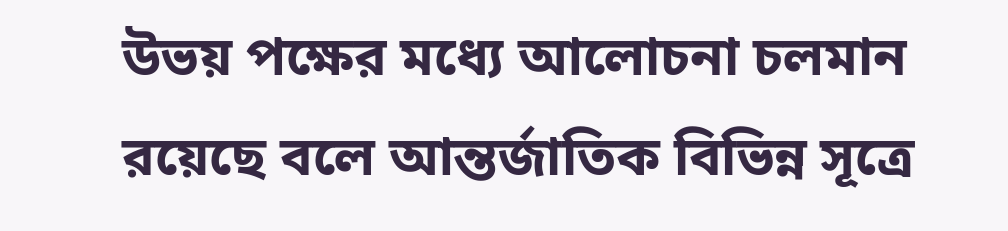উভয় পক্ষের মধ্যে আলোচনা চলমান রয়েছে বলে আন্তর্জাতিক বিভিন্ন সূত্রে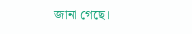জানা গেছে।